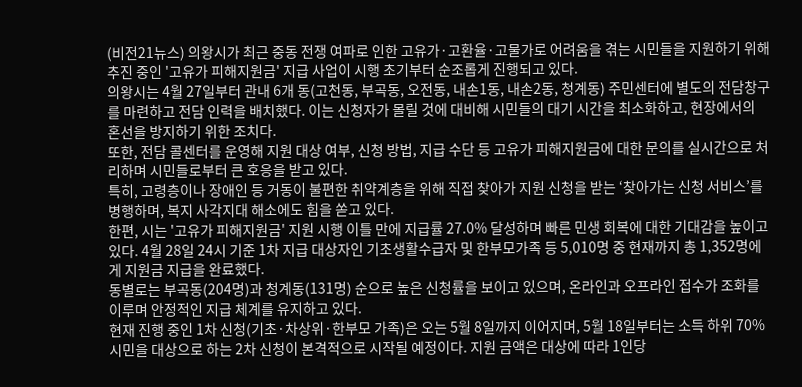(비전21뉴스) 의왕시가 최근 중동 전쟁 여파로 인한 고유가·고환율·고물가로 어려움을 겪는 시민들을 지원하기 위해 추진 중인 '고유가 피해지원금' 지급 사업이 시행 초기부터 순조롭게 진행되고 있다.
의왕시는 4월 27일부터 관내 6개 동(고천동, 부곡동, 오전동, 내손1동, 내손2동, 청계동) 주민센터에 별도의 전담창구를 마련하고 전담 인력을 배치했다. 이는 신청자가 몰릴 것에 대비해 시민들의 대기 시간을 최소화하고, 현장에서의 혼선을 방지하기 위한 조치다.
또한, 전담 콜센터를 운영해 지원 대상 여부, 신청 방법, 지급 수단 등 고유가 피해지원금에 대한 문의를 실시간으로 처리하며 시민들로부터 큰 호응을 받고 있다.
특히, 고령층이나 장애인 등 거동이 불편한 취약계층을 위해 직접 찾아가 지원 신청을 받는 ‘찾아가는 신청 서비스’를 병행하며, 복지 사각지대 해소에도 힘을 쏟고 있다.
한편, 시는 '고유가 피해지원금' 지원 시행 이틀 만에 지급률 27.0% 달성하며 빠른 민생 회복에 대한 기대감을 높이고 있다. 4월 28일 24시 기준 1차 지급 대상자인 기초생활수급자 및 한부모가족 등 5,010명 중 현재까지 총 1,352명에게 지원금 지급을 완료했다.
동별로는 부곡동(204명)과 청계동(131명) 순으로 높은 신청률을 보이고 있으며, 온라인과 오프라인 접수가 조화를 이루며 안정적인 지급 체계를 유지하고 있다.
현재 진행 중인 1차 신청(기초·차상위·한부모 가족)은 오는 5월 8일까지 이어지며, 5월 18일부터는 소득 하위 70% 시민을 대상으로 하는 2차 신청이 본격적으로 시작될 예정이다. 지원 금액은 대상에 따라 1인당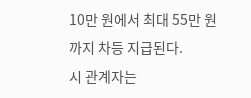10만 원에서 최대 55만 원까지 차등 지급된다.
시 관계자는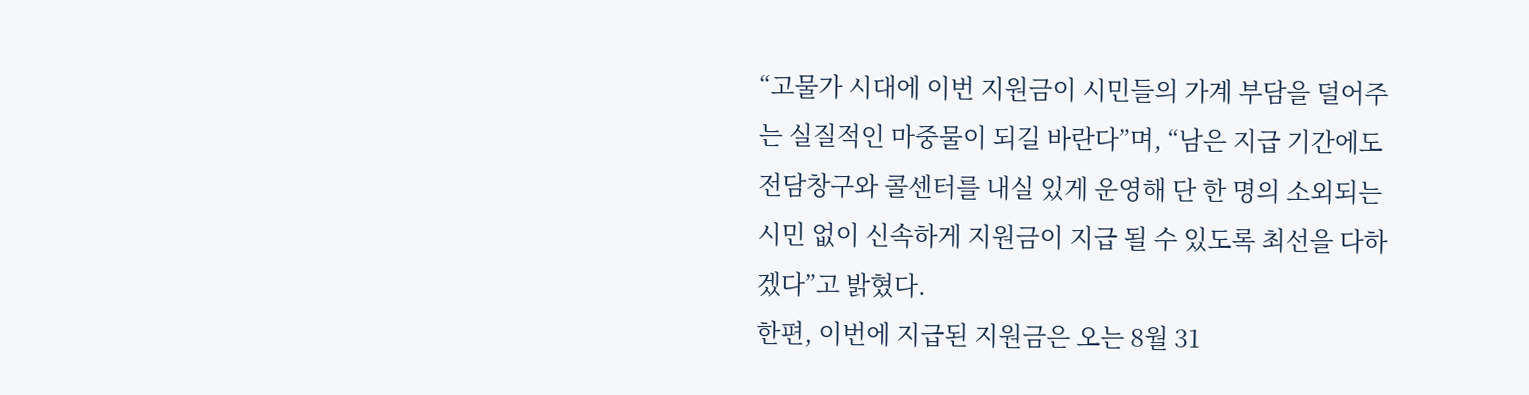“고물가 시대에 이번 지원금이 시민들의 가계 부담을 덜어주는 실질적인 마중물이 되길 바란다”며, “남은 지급 기간에도 전담창구와 콜센터를 내실 있게 운영해 단 한 명의 소외되는 시민 없이 신속하게 지원금이 지급 될 수 있도록 최선을 다하겠다”고 밝혔다.
한편, 이번에 지급된 지원금은 오는 8월 31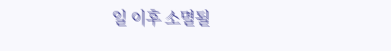일 이후 소멸될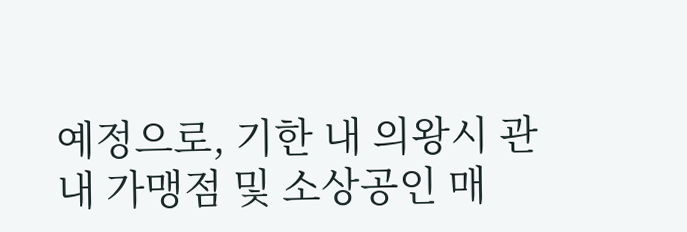예정으로, 기한 내 의왕시 관내 가맹점 및 소상공인 매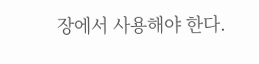장에서 사용해야 한다.